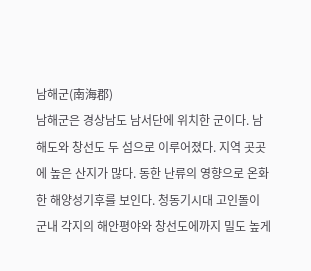남해군(南海郡)
남해군은 경상남도 남서단에 위치한 군이다. 남해도와 창선도 두 섬으로 이루어졌다. 지역 곳곳에 높은 산지가 많다. 동한 난류의 영향으로 온화한 해양성기후를 보인다. 청동기시대 고인돌이 군내 각지의 해안평야와 창선도에까지 밀도 높게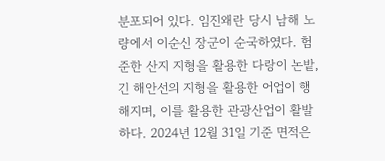분포되어 있다. 임진왜란 당시 남해 노량에서 이순신 장군이 순국하였다. 험준한 산지 지형을 활용한 다랑이 논밭, 긴 해안선의 지형을 활용한 어업이 행해지며, 이를 활용한 관광산업이 활발하다. 2024년 12월 31일 기준 면적은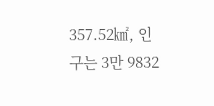357.52㎢, 인구는 3만 9832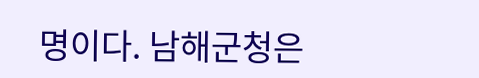명이다. 남해군청은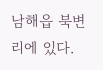남해읍 북변리에 있다.